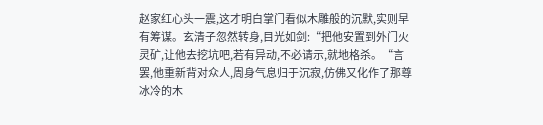赵家红心头一震,这才明白掌门看似木雕般的沉默,实则早有筹谋。玄清子忽然转身,目光如剑:“把他安置到外门火灵矿,让他去挖坑吧,若有异动,不必请示,就地格杀。“言罢,他重新背对众人,周身气息归于沉寂,仿佛又化作了那尊冰冷的木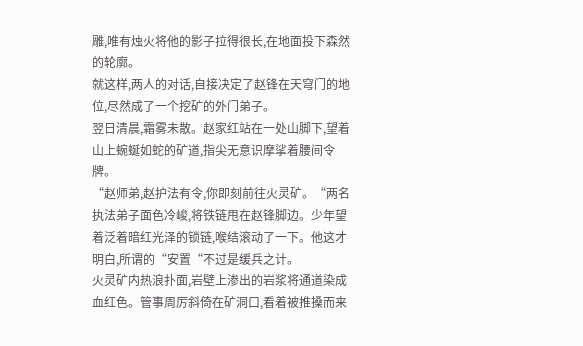雕,唯有烛火将他的影子拉得很长,在地面投下森然的轮廓。
就这样,两人的对话,自接决定了赵锋在天穹门的地位,尽然成了一个挖矿的外门弟子。
翌日清晨,霜雾未散。赵家红站在一处山脚下,望着山上蜿蜒如蛇的矿道,指尖无意识摩挲着腰间令牌。
“赵师弟,赵护法有令,你即刻前往火灵矿。“两名执法弟子面色冷峻,将铁链甩在赵锋脚边。少年望着泛着暗红光泽的锁链,喉结滚动了一下。他这才明白,所谓的“安置“不过是缓兵之计。
火灵矿内热浪扑面,岩壁上渗出的岩浆将通道染成血红色。管事周厉斜倚在矿洞口,看着被推搡而来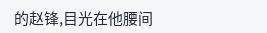的赵锋,目光在他腰间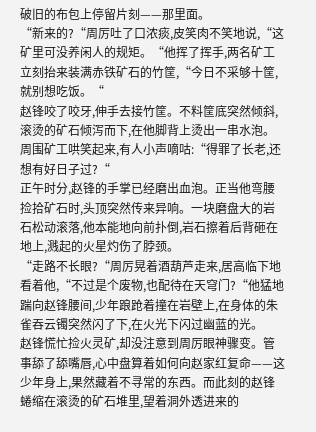破旧的布包上停留片刻——那里面。
“新来的?“周厉吐了口浓痰,皮笑肉不笑地说,“这矿里可没养闲人的规矩。“他挥了挥手,两名矿工立刻抬来装满赤铁矿石的竹筐,“今日不采够十筐,就别想吃饭。“
赵锋咬了咬牙,伸手去接竹筐。不料筐底突然倾斜,滚烫的矿石倾泻而下,在他脚背上烫出一串水泡。周围矿工哄笑起来,有人小声嘀咕:“得罪了长老,还想有好日子过?“
正午时分,赵锋的手掌已经磨出血泡。正当他弯腰捡拾矿石时,头顶突然传来异响。一块磨盘大的岩石松动滚落,他本能地向前扑倒,岩石擦着后背砸在地上,溅起的火星灼伤了脖颈。
“走路不长眼?“周厉晃着酒葫芦走来,居高临下地看着他,“不过是个废物,也配待在天穹门?“他猛地踹向赵锋腰间,少年踉跄着撞在岩壁上,在身体的朱雀吞云镯突然闪了下,在火光下闪过幽蓝的光。
赵锋慌忙捡火灵矿,却没注意到周厉眼神骤变。管事舔了舔嘴唇,心中盘算着如何向赵家红复命——这少年身上,果然藏着不寻常的东西。而此刻的赵锋蜷缩在滚烫的矿石堆里,望着洞外透进来的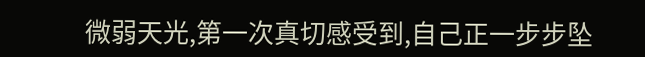微弱天光,第一次真切感受到,自己正一步步坠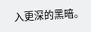入更深的黑暗。